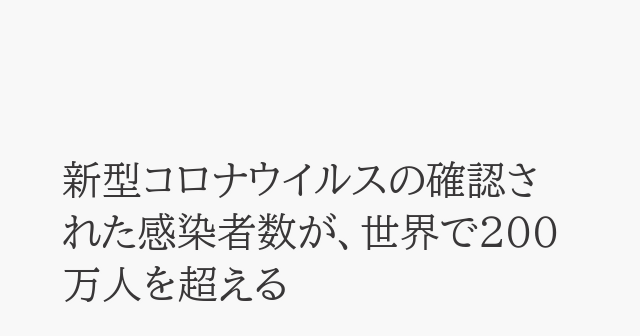新型コロナウイルスの確認された感染者数が、世界で200万人を超える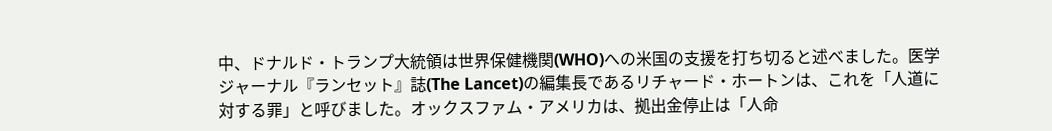中、ドナルド・トランプ大統領は世界保健機関(WHO)への米国の支援を打ち切ると述べました。医学ジャーナル『ランセット』誌(The Lancet)の編集長であるリチャード・ホートンは、これを「人道に対する罪」と呼びました。オックスファム・アメリカは、拠出金停止は「人命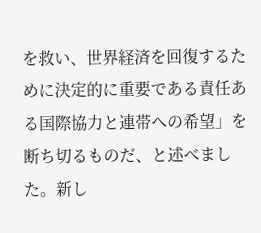を救い、世界経済を回復するために決定的に重要である責任ある国際協力と連帯への希望」を断ち切るものだ、と述べました。新し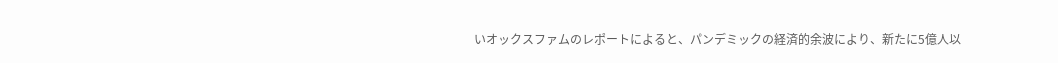いオックスファムのレポートによると、パンデミックの経済的余波により、新たに5億人以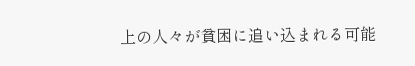上の人々が貧困に追い込まれる可能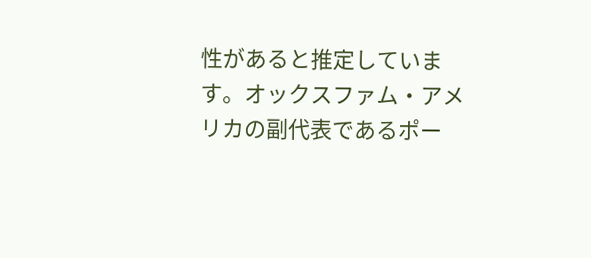性があると推定しています。オックスファム・アメリカの副代表であるポー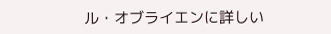ル・オブライエンに詳しい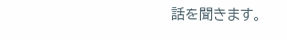話を聞きます。